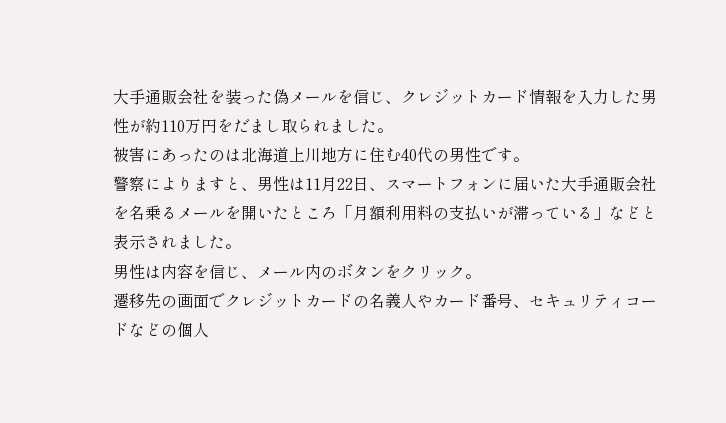大手通販会社を装った偽メールを信じ、クレジットカード情報を入力した男性が約110万円をだまし取られました。
被害にあったのは北海道上川地方に住む40代の男性です。
警察によりますと、男性は11月22日、スマートフォンに届いた大手通販会社を名乗るメールを開いたところ「月額利用料の支払いが滞っている」などと表示されました。
男性は内容を信じ、メール内のボタンをクリック。
遷移先の画面でクレジットカードの名義人やカード番号、セキュリティコードなどの個人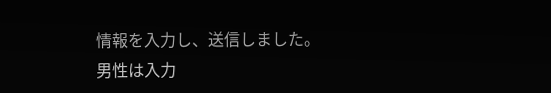情報を入力し、送信しました。
男性は入力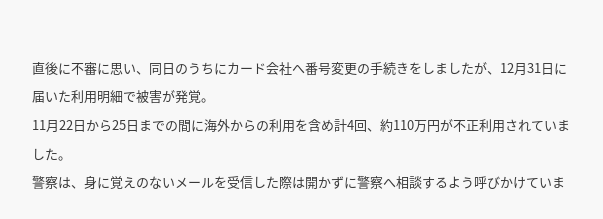直後に不審に思い、同日のうちにカード会社へ番号変更の手続きをしましたが、12月31日に届いた利用明細で被害が発覚。
11月22日から25日までの間に海外からの利用を含め計4回、約110万円が不正利用されていました。
警察は、身に覚えのないメールを受信した際は開かずに警察へ相談するよう呼びかけていま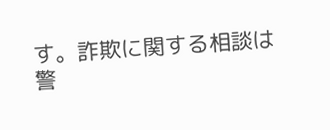す。詐欺に関する相談は警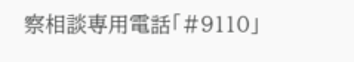察相談専用電話「#9110」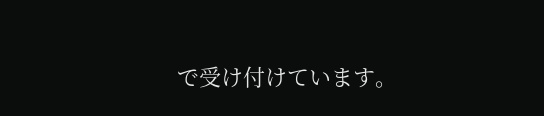で受け付けています。